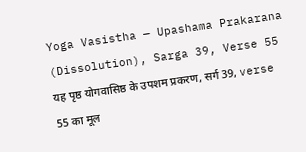Yoga Vasistha — Upashama Prakarana (Dissolution), Sarga 39, Verse 55
यह पृष्ठ योगवासिष्ठ के उपशम प्रकरण, सर्ग 39, verse 55 का मूल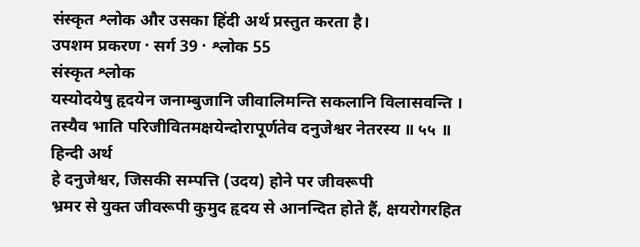संस्कृत श्लोक और उसका हिंदी अर्थ प्रस्तुत करता है।
उपशम प्रकरण · सर्ग 39 · श्लोक 55
संस्कृत श्लोक
यस्योदयेषु हृदयेन जनाम्बुजानि जीवालिमन्ति सकलानि विलासवन्ति ।
तस्यैव भाति परिजीवितमक्षयेन्दोरापूर्णतेव दनुजेश्वर नेतरस्य ॥ ५५ ॥
हिन्दी अर्थ
हे दनुजेश्वर, जिसकी सम्पत्ति (उदय) होने पर जीवरूपी
भ्रमर से युक्त जीवरूपी कुमुद हृदय से आनन्दित होते हैं, क्षयरोगरहित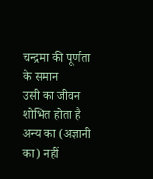चन्द्रमा की पूर्णता के समान
उसी का जीवन शोभित होता है अन्य का (अज्ञानी का) नहीं